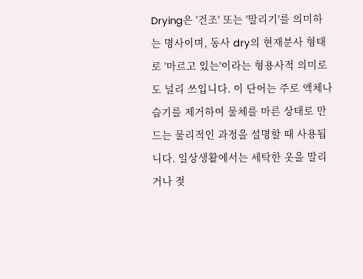Drying은 '건조' 또는 '말리기'를 의미하는 명사이며, 동사 dry의 현재분사 형태로 '마르고 있는'이라는 형용사적 의미로도 널리 쓰입니다. 이 단어는 주로 액체나 습기를 제거하여 물체를 마른 상태로 만드는 물리적인 과정을 설명할 때 사용됩니다. 일상생활에서는 세탁한 옷을 말리거나 젖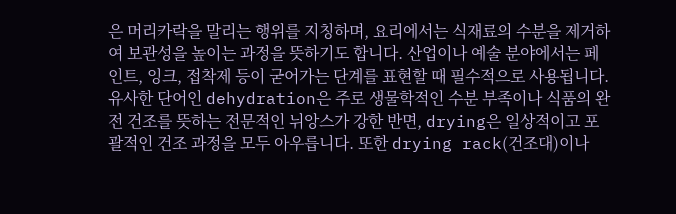은 머리카락을 말리는 행위를 지칭하며, 요리에서는 식재료의 수분을 제거하여 보관성을 높이는 과정을 뜻하기도 합니다. 산업이나 예술 분야에서는 페인트, 잉크, 접착제 등이 굳어가는 단계를 표현할 때 필수적으로 사용됩니다. 유사한 단어인 dehydration은 주로 생물학적인 수분 부족이나 식품의 완전 건조를 뜻하는 전문적인 뉘앙스가 강한 반면, drying은 일상적이고 포괄적인 건조 과정을 모두 아우릅니다. 또한 drying rack(건조대)이나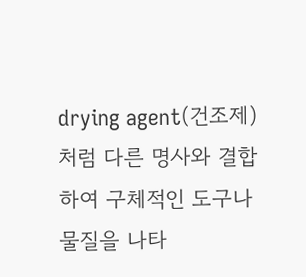drying agent(건조제)처럼 다른 명사와 결합하여 구체적인 도구나 물질을 나타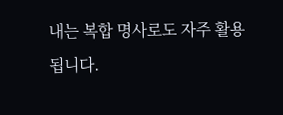내는 복합 명사로도 자주 활용됩니다.